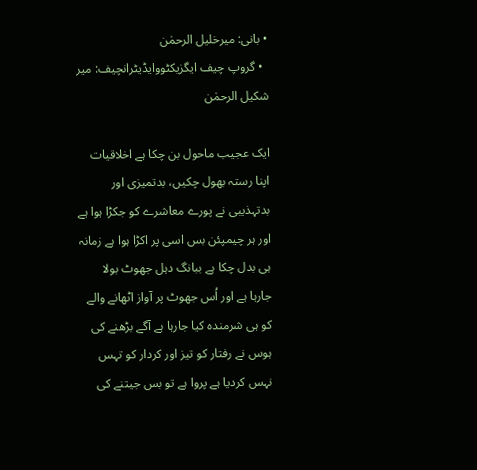• بانی: میرخلیل الرحمٰن
  • گروپ چیف ایگزیکٹووایڈیٹرانچیف: میر شکیل الرحمٰن

ایک عجیب ماحول بن چکا ہے اخلاقیات اپنا رستہ بھول چکیں، بدتمیزی اور بدتہذیبی نے پورے معاشرے کو جکڑا ہوا ہے اور ہر چیمپئن بس اسی پر اکڑا ہوا ہے زمانہ ہی بدل چکا ہے ببانگ دہل جھوٹ بولا جارہا ہے اور اُس جھوٹ پر آواز اٹھانے والے کو ہی شرمندہ کیا جارہا ہے آگے بڑھنے کی ہوس نے رفتار کو تیز اور کردار کو تہس نہس کردیا ہے پروا ہے تو بس جیتنے کی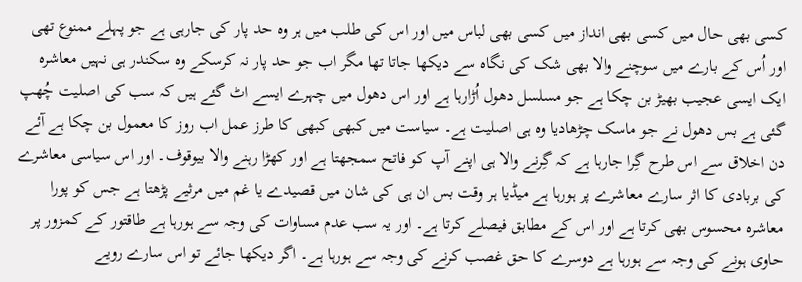کسی بھی حال میں کسی بھی انداز میں کسی بھی لباس میں اور اس کی طلب میں ہر وہ حد پار کی جارہی ہے جو پہلے ممنوع تھی اور اُس کے بارے میں سوچنے والا بھی شک کی نگاہ سے دیکھا جاتا تھا مگر اب جو حد پار نہ کرسکے وہ سکندر ہی نہیں معاشرہ ایک ایسی عجیب بھیڑ بن چکا ہے جو مسلسل دھول اُڑارہا ہے اور اس دھول میں چہرے ایسے اٹ گئے ہیں کہ سب کی اصلیت چُھپ گئی ہے بس دھول نے جو ماسک چڑھادیا وہ ہی اصلیت ہے۔ سیاست میں کبھی کبھی کا طرز عمل اب روز کا معمول بن چکا ہے آئے دن اخلاق سے اس طرح گِرا جارہا ہے کہ گِرنے والا ہی اپنے آپ کو فاتح سمجھتا ہے اور کھڑا رہنے والا بیوقوف۔ اور اس سیاسی معاشرے کی بربادی کا اثر سارے معاشرے پر ہورہا ہے میڈیا ہر وقت بس ان ہی کی شان میں قصیدے یا غم میں مرثیے پڑھتا ہے جس کو پورا معاشرہ محسوس بھی کرتا ہے اور اس کے مطابق فیصلے کرتا ہے۔ اور یہ سب عدم مساوات کی وجہ سے ہورہا ہے طاقتور کے کمزور پر حاوی ہونے کی وجہ سے ہورہا ہے دوسرے کا حق غصب کرنے کی وجہ سے ہورہا ہے۔ اگر دیکھا جائے تو اس سارے رویے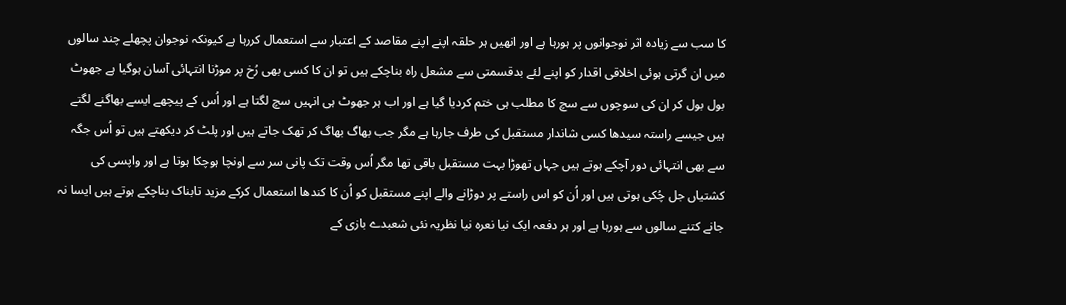کا سب سے زیادہ اثر نوجوانوں پر ہورہا ہے اور انھیں ہر حلقہ اپنے اپنے مقاصد کے اعتبار سے استعمال کررہا ہے کیونکہ نوجوان پچھلے چند سالوں میں ان گرتی ہوئی اخلاقی اقدار کو اپنے لئے بدقسمتی سے مشعل راہ بناچکے ہیں تو ان کا کسی بھی رُخ پر موڑنا انتہائی آسان ہوگیا ہے جھوٹ بول بول کر ان کی سوچوں سے سچ کا مطلب ہی ختم کردیا گیا ہے اور اب ہر جھوٹ ہی انہیں سچ لگتا ہے اور اُس کے پیچھے ایسے بھاگنے لگتے ہیں جیسے راستہ سیدھا کسی شاندار مستقبل کی طرف جارہا ہے مگر جب بھاگ بھاگ کر تھک جاتے ہیں اور پلٹ کر دیکھتے ہیں تو اُس جگہ سے بھی انتہائی دور آچکے ہوتے ہیں جہاں تھوڑا بہت مستقبل باقی تھا مگر اُس وقت تک پانی سر سے اونچا ہوچکا ہوتا ہے اور واپسی کی کشتیاں جل چُکی ہوتی ہیں اور اُن کو اس راستے پر دوڑانے والے اپنے مستقبل کو اُن کا کندھا استعمال کرکے مزید تابناک بناچکے ہوتے ہیں ایسا نہ جانے کتنے سالوں سے ہورہا ہے اور ہر دفعہ ایک نیا نعرہ نیا نظریہ نئی شعبدے بازی کے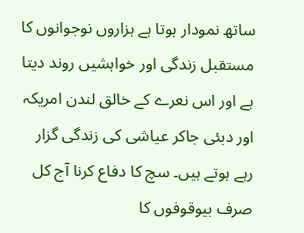ساتھ نمودار ہوتا ہے ہزاروں نوجوانوں کا مستقبل زندگی اور خواہشیں روند دیتا ہے اور اس نعرے کے خالق لندن امریکہ اور دبئی جاکر عیاشی کی زندگی گزار رہے ہوتے ہیں۔ سچ کا دفاع کرنا آج کل صرف بیوقوفوں کا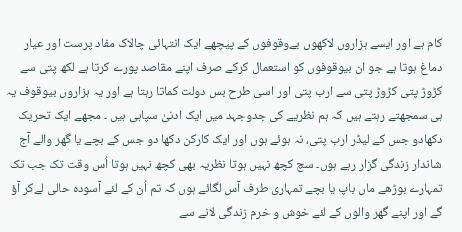کام ہے اور ایسے ہزاروں لاکھوں بےوقوفوں کے پیچھے ایک انتہائی چالاک مفاد پرست اور عیار دماغ ہوتا ہے جو ان بیوقوفوں کو استعمال کرکے صرف اپنے مقاصد پورے کرتا ہے لکھ پتی سے کڑوڑ پتی کڑوڑ پتی سے ارب پتی اور اسی طرح بس دولت کماتا رہتا ہے اور یہ ہزاروں بیوقوف یہ ہی سمجھتے رہتے ہیں کہ ہم نظریے کی جدوجہد میں ایک ادنیٰ سپاہی ہیں ۔ مجھے ایک تحریک دکھادو جس کے لیڈر ارب پتی، نہ ہوئے ہوں اور ایک کارکن دکھا دو جس کے بچے یا گھر والے آج شاندار زندگی گزار رہے ہوں۔ سچ کچھ نہیں ہوتا نظریہ بھی کچھ نہیں ہوتا اُس وقت تک جب تک تمہارے بوڑھے ماں باپ یا بچے تمہاری طرف آس لگائے ہوں کہ تم اُن کے لئے آسودہ حالی لےکر آؤ گے اور اپنے گھر والوں کے لئے خوش و خرم زندگی لانے سے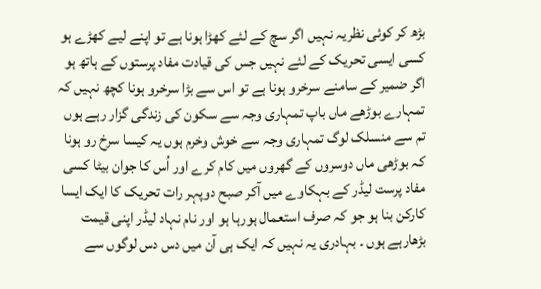بڑھ کر کوئی نظریہ نہیں اگر سچ کے لئے کھڑا ہونا ہے تو اپنے لیے کھڑے ہو کسی ایسی تحریک کے لئے نہیں جس کی قیادت مفاد پرستوں کے ہاتھ ہو اگر ضمیر کے سامنے سرخرو ہونا ہے تو اس سے بڑا سرخرو ہونا کچھ نہیں کہ تمہارے بوڑھے ماں باپ تمہاری وجہ سے سکون کی زندگی گزار رہے ہوں تم سے منسلک لوگ تمہاری وجہ سے خوش وخرم ہوں یہ کیسا سرخ رو ہونا کہ بوڑھی ماں دوسروں کے گھروں میں کام کرے اور اُس کا جوان بیٹا کسی مفاد پرست لیڈر کے بہکاوے میں آکر صبح دوپہر رات تحریک کا ایک ایسا کارکن بنا ہو جو کہ صرف استعمال ہورہا ہو اور نام نہاد لیڈر اپنی قیمت بڑھارہے ہوں ۔ بہادری یہ نہیں کہ ایک ہی آن میں دس دس لوگوں سے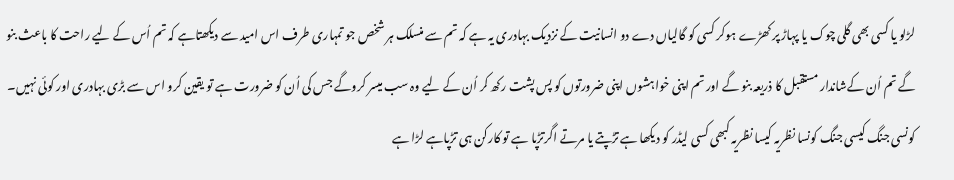لڑلو یا کسی بھی گلی چوک یا پہاڑ پر کھڑے ہوکر کسی کو گالیاں دے دو انسانیت کے نزدیک بہادری یہ ہے کہ تم سے منسلک ہر شخص جو تمہاری طرف اس امید سے دیکھتاہے کہ تم اُس کے لیے راحت کا باعث بنو گے تم اُن کےشاندار مستقبل کا ذریعہ بنو گے اور تم اپنی خواہشوں اپنی ضرورتوں کو پس پشت رکھ کر اُن کے لیے وہ سب میسر کروگے جس کی اُن کو ضرورت ہے تو یقین کرو اس سے بڑی بہادری اور کوئی نہیں۔ کونسی جنگ کیسی جنگ کونسا نظریہ کیسا نظریہ کبھی کسی لیڈر کو دیکھا ہے تڑپتے یا مرتے اگرتڑپا ہے تو کارکن ہی تڑپاہے لڑا ہے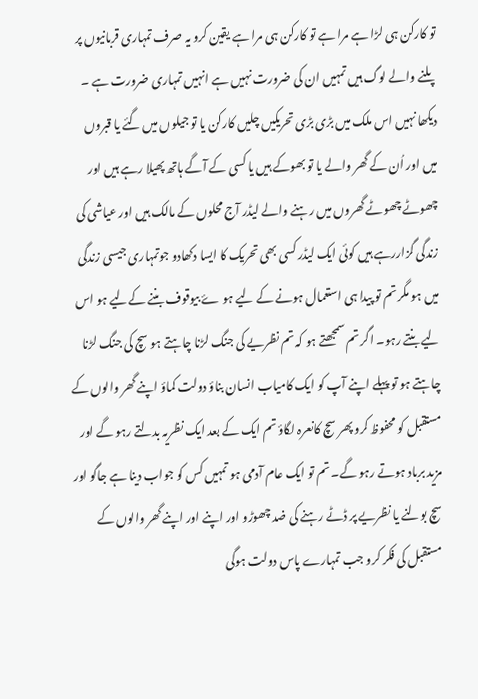تو کارکن ہی لڑا ہے مرا ہے تو کارکن ہی مرا ہے یقین کرو یہ صرف تمہاری قربانیوں پر پلنے والے لوگ ہیں تمہیں ان کی ضرورت نہیں ہے انہیں تمہاری ضرورت ہے ۔ دیکھا نہیں اس ملک میں بڑی بڑی تحریکیں چلیں کارکن یا تو جیلوں میں گئے یا قبروں میں اور اُن کے گھر والے یا تو بھوکے ہیں یا کسی کے آگے ہاتھ پھیلا رہے ہیں اور چھوٹے چھوٹے گھروں میں رہنے والے لیڈر آج محلوں کے مالک ہیں اور عیاشی کی زندگی گزاررہے ہیں کوئی ایک لیڈر کسی بھی تحریک کا ایسا دکھادو جوتمہاری جیسی زندگی میں ہو مگر تم تو پیدا ہی استعمال ہونے کے لیے ہو ۓ بیوقوف بننے کےلیے ہو اس لیے بنتے رہو۔ اگر تم سمجھتے ہو کہ تم نظریے کی جنگ لڑنا چاہتے ہو سچ کی جنگ لڑنا چاہتے ہو تو پہلے اپنے آپ کو ایک کامیاب انسان بناؤ دولت کماؤ اپنے گھر والوں کے مستقبل کو محفوظ کرو پھر سچ کانعرہ لگاؤ تم ایک کے بعد ایک نظریہ بدلتے رہو گے اور مزید برباد ہوتے رہو گے۔ تم تو ایک عام آدمی ہو تمہیں کس کو جواب دینا ہے جاگو اور سچ بولنے یا نظریے پر ڈٹے رہنے کی ضد چھوڑو اور اپنے اور اپنے گھر والوں کے مستقبل کی فکر کرو جب تمہارے پاس دولت ہوگی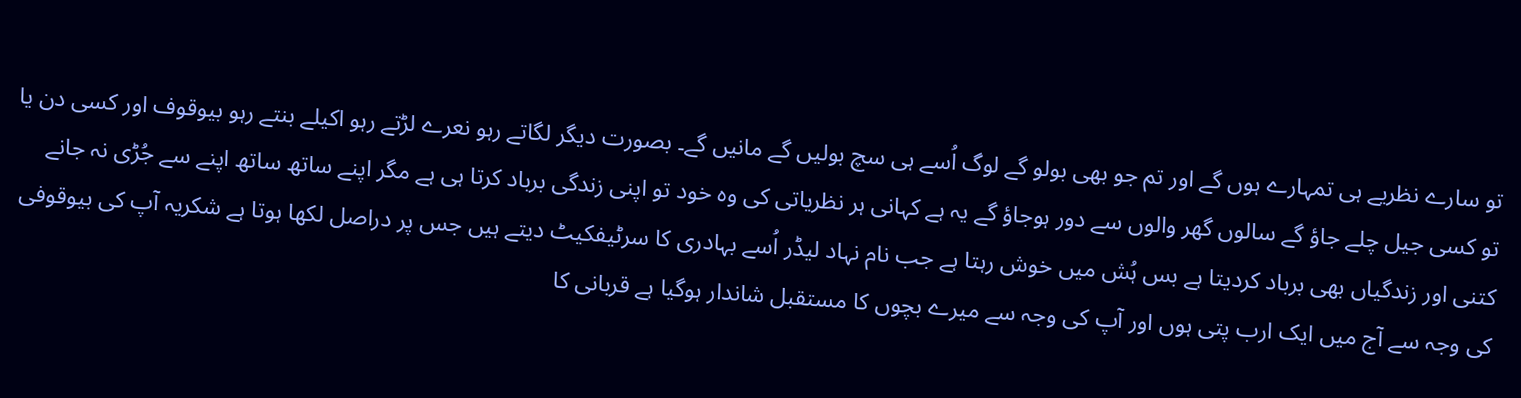تو سارے نظریے ہی تمہارے ہوں گے اور تم جو بھی بولو گے لوگ اُسے ہی سچ بولیں گے مانیں گے۔ بصورت دیگر لگاتے رہو نعرے لڑتے رہو اکیلے بنتے رہو بیوقوف اور کسی دن یا تو کسی جیل چلے جاؤ گے سالوں گھر والوں سے دور ہوجاؤ گے یہ ہے کہانی ہر نظریاتی کی وہ خود تو اپنی زندگی برباد کرتا ہی ہے مگر اپنے ساتھ ساتھ اپنے سے جُڑی نہ جانے کتنی اور زندگیاں بھی برباد کردیتا ہے بس ہُش میں خوش رہتا ہے جب نام نہاد لیڈر اُسے بہادری کا سرٹیفکیٹ دیتے ہیں جس پر دراصل لکھا ہوتا ہے شکریہ آپ کی بیوقوفی کی وجہ سے آج میں ایک ارب پتی ہوں اور آپ کی وجہ سے میرے بچوں کا مستقبل شاندار ہوگیا ہے قربانی کا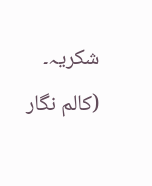شکریہ۔
(کالم نگار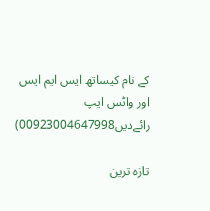کے نام کیساتھ ایس ایم ایس اور واٹس ایپ رائےدیں00923004647998)

تازہ ترین